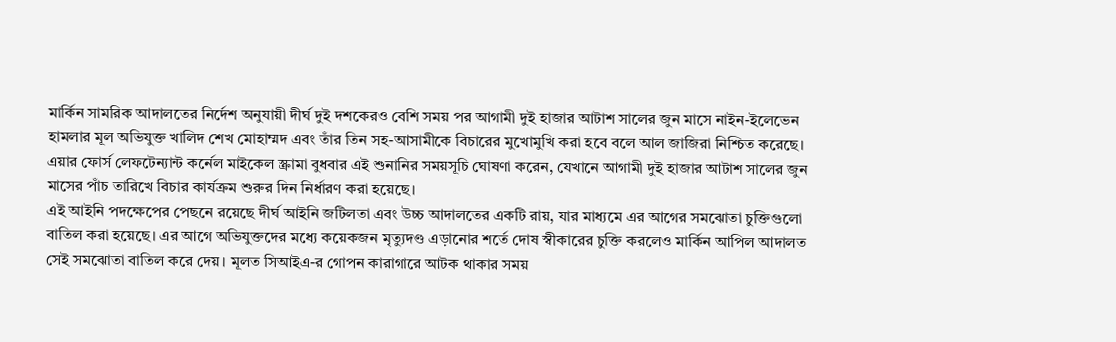মার্কিন সামরিক আদালতের নির্দেশ অনুযায়ী দীর্ঘ দুই দশকেরও বেশি সময় পর আগামী দুই হাজার আটাশ সালের জুন মাসে নাইন-ইলেভেন হামলার মূল অভিযুক্ত খালিদ শেখ মোহাম্মদ এবং তাঁর তিন সহ-আসামীকে বিচারের মুখোমুখি করা হবে বলে আল জাজিরা নিশ্চিত করেছে। এয়ার ফোর্স লেফটেন্যান্ট কর্নেল মাইকেল স্ক্রামা বুধবার এই শুনানির সময়সূচি ঘোষণা করেন, যেখানে আগামী দুই হাজার আটাশ সালের জুন মাসের পাঁচ তারিখে বিচার কার্যক্রম শুরুর দিন নির্ধারণ করা হয়েছে।
এই আইনি পদক্ষেপের পেছনে রয়েছে দীর্ঘ আইনি জটিলতা এবং উচ্চ আদালতের একটি রায়, যার মাধ্যমে এর আগের সমঝোতা চুক্তিগুলো বাতিল করা হয়েছে। এর আগে অভিযুক্তদের মধ্যে কয়েকজন মৃত্যুদণ্ড এড়ানোর শর্তে দোষ স্বীকারের চুক্তি করলেও মার্কিন আপিল আদালত সেই সমঝোতা বাতিল করে দেয়। মূলত সিআইএ-র গোপন কারাগারে আটক থাকার সময়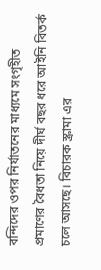বন্দিদের ওপর নির্যাতনের মাধ্যমে সংগৃহীত প্রমাণের বৈধতা নিয়ে দীর্ঘ বছর ধরে আইনি বিতর্ক চলে আসছে। বিচারক স্ক্রামা এর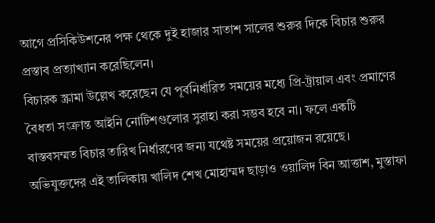আগে প্রসিকিউশনের পক্ষ থেকে দুই হাজার সাতাশ সালের শুরুর দিকে বিচার শুরুর প্রস্তাব প্রত্যাখ্যান করেছিলেন।
বিচারক স্ক্রামা উল্লেখ করেছেন যে পূর্বনির্ধারিত সময়ের মধ্যে প্রি-ট্রায়াল এবং প্রমাণের বৈধতা সংক্রান্ত আইনি নোটিশগুলোর সুরাহা করা সম্ভব হবে না। ফলে একটি বাস্তবসম্মত বিচার তারিখ নির্ধারণের জন্য যথেষ্ট সময়ের প্রয়োজন রয়েছে। অভিযুক্তদের এই তালিকায় খালিদ শেখ মোহাম্মদ ছাড়াও ওয়ালিদ বিন আত্তাশ, মুস্তাফা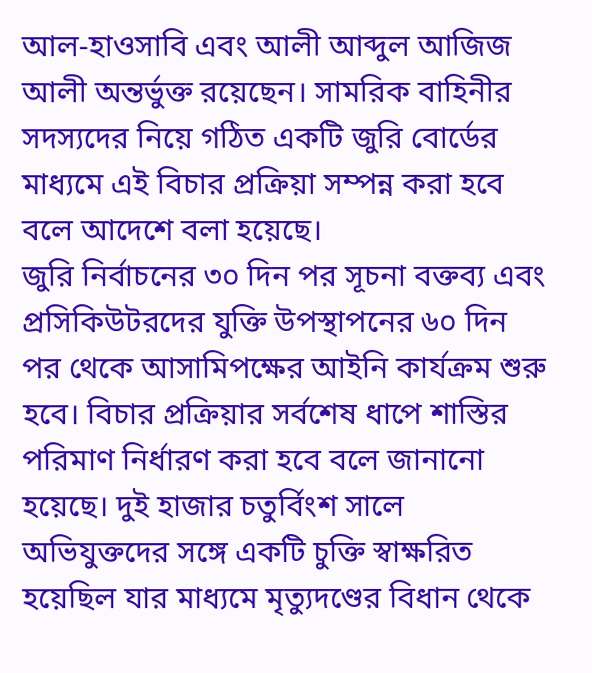আল-হাওসাবি এবং আলী আব্দুল আজিজ আলী অন্তর্ভুক্ত রয়েছেন। সামরিক বাহিনীর সদস্যদের নিয়ে গঠিত একটি জুরি বোর্ডের মাধ্যমে এই বিচার প্রক্রিয়া সম্পন্ন করা হবে বলে আদেশে বলা হয়েছে।
জুরি নির্বাচনের ৩০ দিন পর সূচনা বক্তব্য এবং প্রসিকিউটরদের যুক্তি উপস্থাপনের ৬০ দিন পর থেকে আসামিপক্ষের আইনি কার্যক্রম শুরু হবে। বিচার প্রক্রিয়ার সর্বশেষ ধাপে শাস্তির পরিমাণ নির্ধারণ করা হবে বলে জানানো হয়েছে। দুই হাজার চতুর্বিংশ সালে অভিযুক্তদের সঙ্গে একটি চুক্তি স্বাক্ষরিত হয়েছিল যার মাধ্যমে মৃত্যুদণ্ডের বিধান থেকে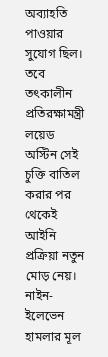অব্যাহতি পাওয়ার সুযোগ ছিল। তবে তৎকালীন প্রতিরক্ষামন্ত্রী লয়েড অস্টিন সেই চুক্তি বাতিল করার পর থেকেই আইনি প্রক্রিয়া নতুন মোড় নেয়।
নাইন-ইলেভেন হামলার মূল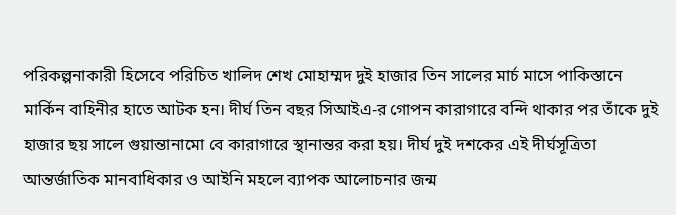পরিকল্পনাকারী হিসেবে পরিচিত খালিদ শেখ মোহাম্মদ দুই হাজার তিন সালের মার্চ মাসে পাকিস্তানে মার্কিন বাহিনীর হাতে আটক হন। দীর্ঘ তিন বছর সিআইএ-র গোপন কারাগারে বন্দি থাকার পর তাঁকে দুই হাজার ছয় সালে গুয়ান্তানামো বে কারাগারে স্থানান্তর করা হয়। দীর্ঘ দুই দশকের এই দীর্ঘসূত্রিতা আন্তর্জাতিক মানবাধিকার ও আইনি মহলে ব্যাপক আলোচনার জন্ম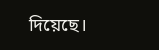দিয়েছে।